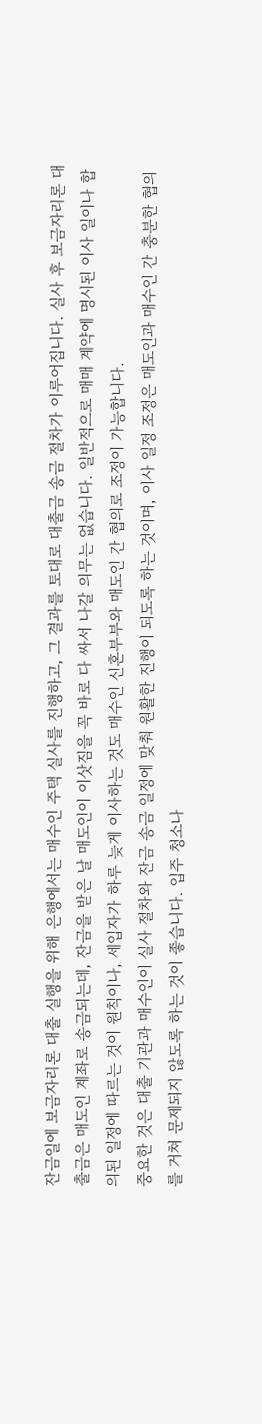잔금일에 보금자리론 대출 실행을 위해 은행에서는 매수인 주택 실사를 진행하고, 그 결과를 토대로 대출금 송금 절차가 이루어집니다. 실사 후 보금자리론 대출금은 매도인 계좌로 송금되는데, 잔금을 받은 날 매도인이 이삿짐을 꼭 바로 다 싸서 나갈 의무는 없습니다. 일반적으로 매매 계약에 명시된 이사 일이나 합의된 일정에 따르는 것이 원칙이나, 세입자가 하루 늦게 이사하는 것도 매수인 신혼부부와 매도인 간 협의로 조정이 가능합니다.
중요한 것은 대출 기관과 매수인이 실사 절차와 잔금 송금 일정에 맞춰 원활한 진행이 되도록 하는 것이며, 이사 일정 조정은 매도인과 매수인 간 충분한 협의를 거쳐 문제되지 않도록 하는 것이 좋습니다. 입주 청소나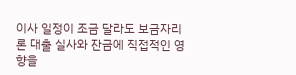이사 일정이 조금 달라도 보금자리론 대출 실사와 잔금에 직접적인 영향을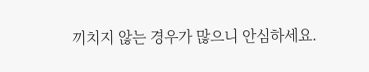끼치지 않는 경우가 많으니 안심하세요.